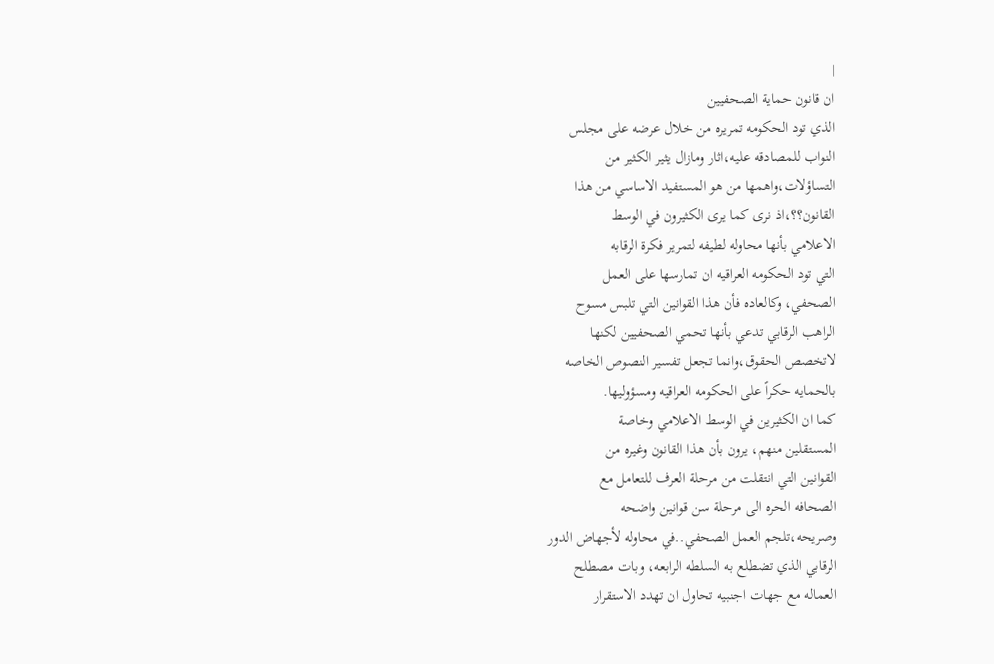|
ان قانون حماية الصحفيين
الذي تود الحكومه تمريره من خلال عرضه على مجلس
النواب للمصادقه عليه،اثار ومازال يثير الكثير من
التساؤلات،واهمها من هو المستفيد الاساسي من هذا
القانون؟؟،اذ نرى كما يرى الكثيرون في الوسط
الاعلامي بأنها محاوله لطيفه لتمرير فكرة الرقابه
التي تود الحكومه العراقيه ان تمارسها على العمل
الصحفي، وكالعاده فأن هذا القوانين التي تلبس مسوح
الراهب الرقابي تدعي بأنها تحمي الصحفيين لكنها
لاتخصص الحقوق،وانما تجعل تفسير النصوص الخاصه
بالحمايه حكراً على الحكومه العراقيه ومسؤوليها.
كما ان الكثيرين في الوسط الاعلامي وخاصة
المستقلين منهم، يرون بأن هذا القانون وغيره من
القوانين التي انتقلت من مرحلة العرف للتعامل مع
الصحافه الحره الى مرحلة سن قوانين واضحه
وصريحه،تلجم العمل الصحفي..في محاوله لأجهاض الدور
الرقابي الذي تضطلع به السلطه الرابعه، وبات مصطلح
العماله مع جهات اجنبيه تحاول ان تهدد الاستقرار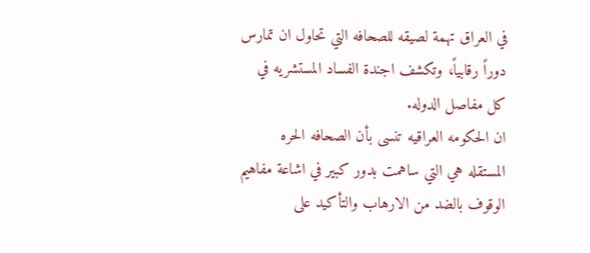في العراق تهمة لصيقه للصحافه التي تحاول ان تمارس
دوراً رقابياً، وتكشف اجندة الفساد المستشريه في
كل مفاصل الدوله.
ان الحكومه العراقيه تنسى بأن الصحافه الحره
المستقله هي التي ساهمت بدور كبير في اشاعة مفاهيم
الوقوف بالضد من الارهاب والتأكيد على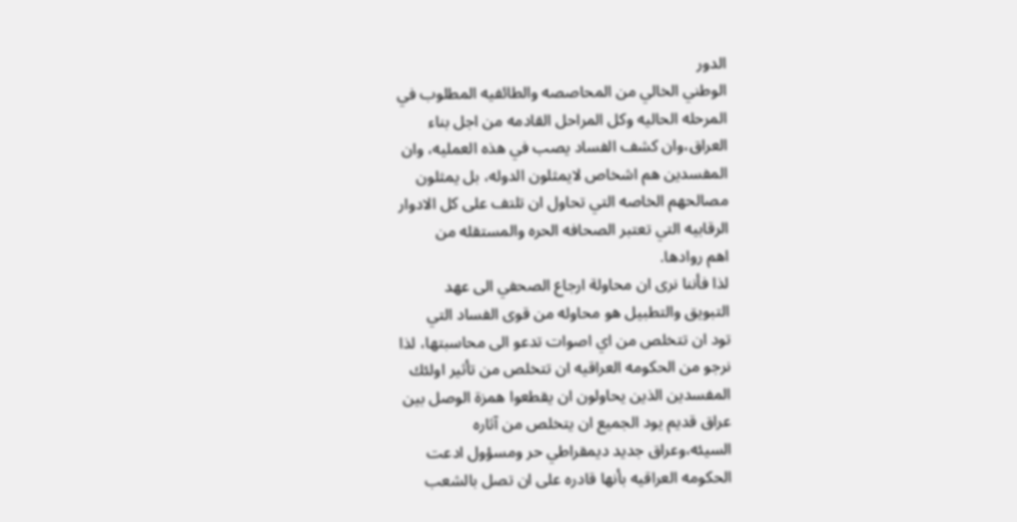الدور
الوطني الخالي من المحاصصه والطائفيه المطلوب في
المرحله الحاليه وكل المراحل القادمه من اجل بناء
العراق،وان كشف الفساد يصب في هذه العمليه، وان
المفسدين هم اشخاص لايمثلون الدوله، بل يمثلون
مصالحهم الخاصه التي تحاول ان تلتف على كل الادوار
الرقابيه التي تعتبر الصحافه الحره والمستقله من
اهم روادها.
لذا فأننا نرى ان محاولة ارجاع الصحفي الى عهد
التبويق والتطبيل هو محاوله من قوى الفساد التي
تود ان تتخلص من اي اصوات تدعو الى محاسبتها، لذا
نرجو من الحكومه العراقيه ان تتخلص من تأثير اولئك
المفسدين الذين يحاولون ان يقطعوا همزة الوصل بين
عراق قديم يود الجميع ان يتخلص من آثاره
السيئه،وعراق جديد ديمقراطي حر ومسؤول ادعت
الحكومه العراقيه بأنها قادره على ان تصل بالشعب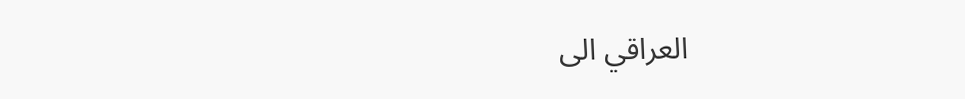العراقي الى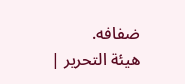ضفافه.
هيئة التحرير |